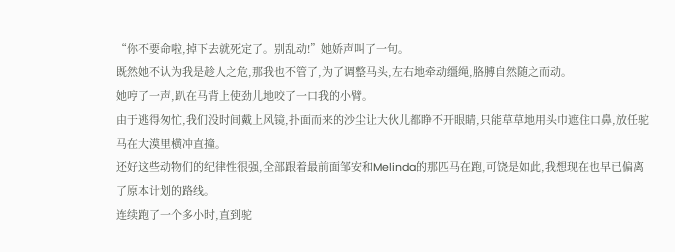“你不要命啦,掉下去就死定了。别乱动!”她娇声叫了一句。
既然她不认为我是趁人之危,那我也不管了,为了调整马头,左右地牵动缰绳,胳膊自然随之而动。
她哼了一声,趴在马背上使劲儿地咬了一口我的小臂。
由于逃得匆忙,我们没时间戴上风镜,扑面而来的沙尘让大伙儿都睁不开眼睛,只能草草地用头巾遮住口鼻,放任驼马在大漠里横冲直撞。
还好这些动物们的纪律性很强,全部跟着最前面邹安和Melinda的那匹马在跑,可饶是如此,我想现在也早已偏离了原本计划的路线。
连续跑了一个多小时,直到驼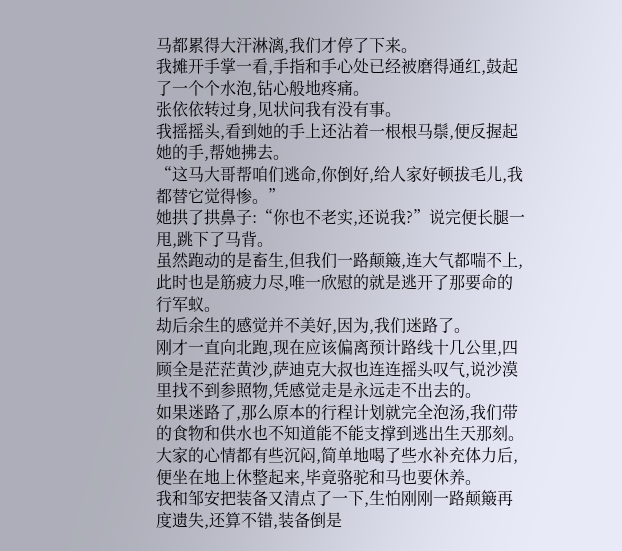马都累得大汗淋漓,我们才停了下来。
我摊开手掌一看,手指和手心处已经被磨得通红,鼓起了一个个水泡,钻心般地疼痛。
张依依转过身,见状问我有没有事。
我摇摇头,看到她的手上还沾着一根根马鬃,便反握起她的手,帮她拂去。
“这马大哥帮咱们逃命,你倒好,给人家好顿拔毛儿,我都替它觉得惨。”
她拱了拱鼻子:“你也不老实,还说我?”说完便长腿一甩,跳下了马背。
虽然跑动的是畜生,但我们一路颠簸,连大气都喘不上,此时也是筋疲力尽,唯一欣慰的就是逃开了那要命的行军蚁。
劫后余生的感觉并不美好,因为,我们迷路了。
刚才一直向北跑,现在应该偏离预计路线十几公里,四顾全是茫茫黄沙,萨迪克大叔也连连摇头叹气,说沙漠里找不到参照物,凭感觉走是永远走不出去的。
如果迷路了,那么原本的行程计划就完全泡汤,我们带的食物和供水也不知道能不能支撑到逃出生天那刻。
大家的心情都有些沉闷,简单地喝了些水补充体力后,便坐在地上休整起来,毕竟骆驼和马也要休养。
我和邹安把装备又清点了一下,生怕刚刚一路颠簸再度遗失,还算不错,装备倒是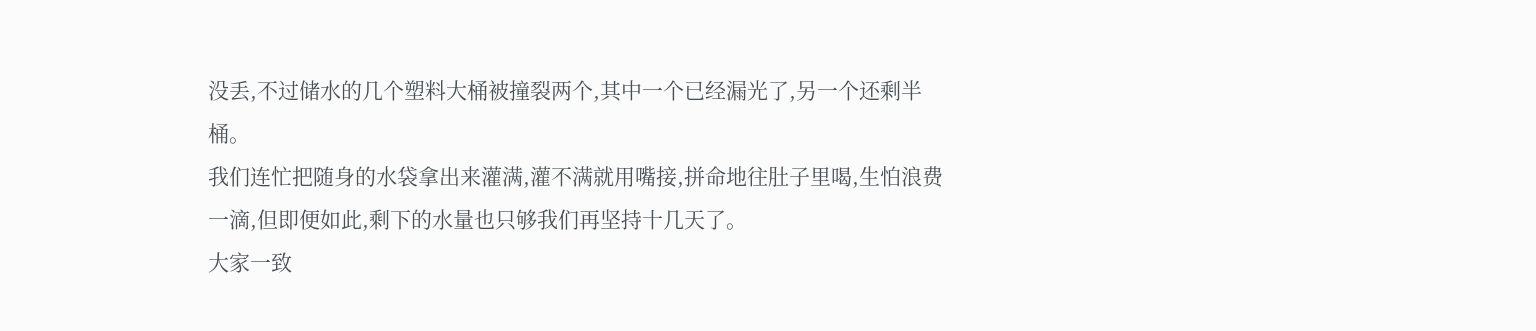没丢,不过储水的几个塑料大桶被撞裂两个,其中一个已经漏光了,另一个还剩半桶。
我们连忙把随身的水袋拿出来灌满,灌不满就用嘴接,拼命地往肚子里喝,生怕浪费一滴,但即便如此,剩下的水量也只够我们再坚持十几天了。
大家一致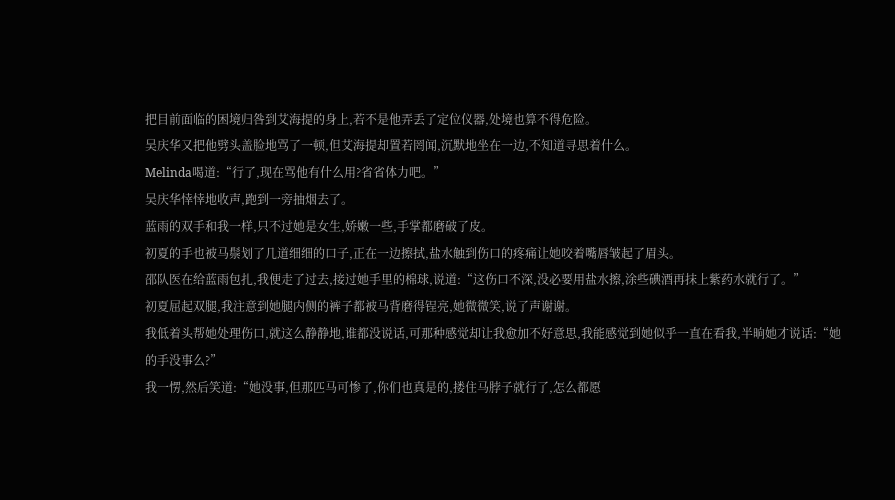把目前面临的困境归咎到艾海提的身上,若不是他弄丢了定位仪器,处境也算不得危险。
吴庆华又把他劈头盖脸地骂了一顿,但艾海提却置若罔闻,沉默地坐在一边,不知道寻思着什么。
Melinda喝道:“行了,现在骂他有什么用?省省体力吧。”
吴庆华悻悻地收声,跑到一旁抽烟去了。
蓝雨的双手和我一样,只不过她是女生,娇嫩一些,手掌都磨破了皮。
初夏的手也被马鬃划了几道细细的口子,正在一边擦拭,盐水触到伤口的疼痛让她咬着嘴唇皱起了眉头。
邵队医在给蓝雨包扎,我便走了过去,接过她手里的棉球,说道:“这伤口不深,没必要用盐水擦,涂些碘酒再抹上紫药水就行了。”
初夏屈起双腿,我注意到她腿内侧的裤子都被马背磨得锃亮,她微微笑,说了声谢谢。
我低着头帮她处理伤口,就这么静静地,谁都没说话,可那种感觉却让我愈加不好意思,我能感觉到她似乎一直在看我,半晌她才说话:“她的手没事么?”
我一愣,然后笑道:“她没事,但那匹马可惨了,你们也真是的,搂住马脖子就行了,怎么都愿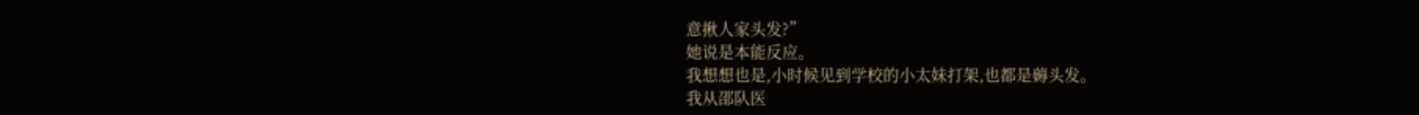意揪人家头发?”
她说是本能反应。
我想想也是,小时候见到学校的小太妹打架,也都是薅头发。
我从邵队医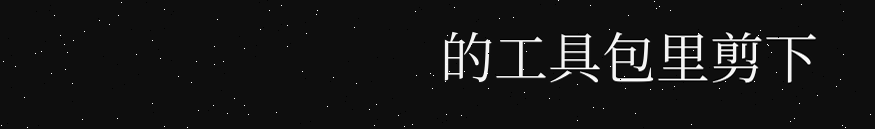的工具包里剪下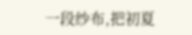一段纱布,把初夏